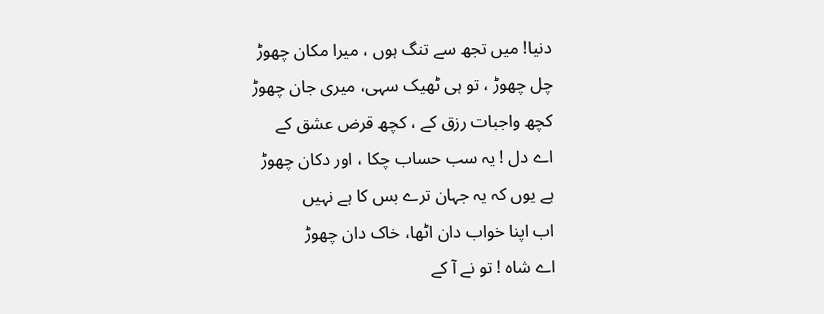دنیا! میں تجھ سے تنگ ہوں ، میرا مکان چھوڑ
چل چھوڑ ، تو ہی ٹھیک سہی، میری جان چھوڑ
کچھ واجبات رزق کے ، کچھ قرض عشق کے
اے دل ! یہ سب حساب چکا ، اور دکان چھوڑ
ہے یوں کہ یہ جہان ترے بس کا ہے نہیں
اب اپنا خواب دان اٹھا، خاک دان چھوڑ
اے شاہ ! تو نے آ کے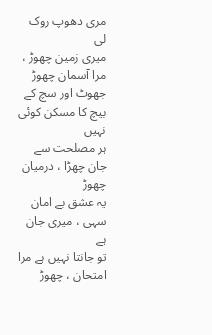مری دھوپ روک لی
میری زمین چھوڑ ، مرا آسمان چھوڑ
جھوٹ اور سچ کے بیچ کا مسکن کوئی نہیں
ہر مصلحت سے جان چھڑا ، درمیان چھوڑ
یہ عشق بے امان سہی ، میری جان ہے
تو جانتا نہیں ہے مرا امتحان ، چھوڑ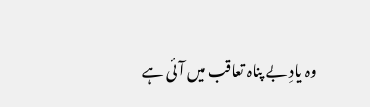وہ یادِ بے پناہ تعاقب میں آئی ہے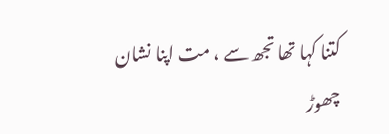کتنا کہا تھا تجھ سے ، مت اپنا نشان چھوڑ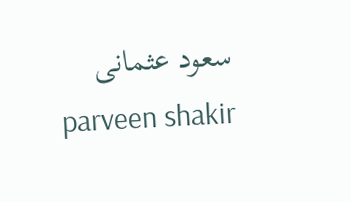سعود عثمانی
parveen shakir